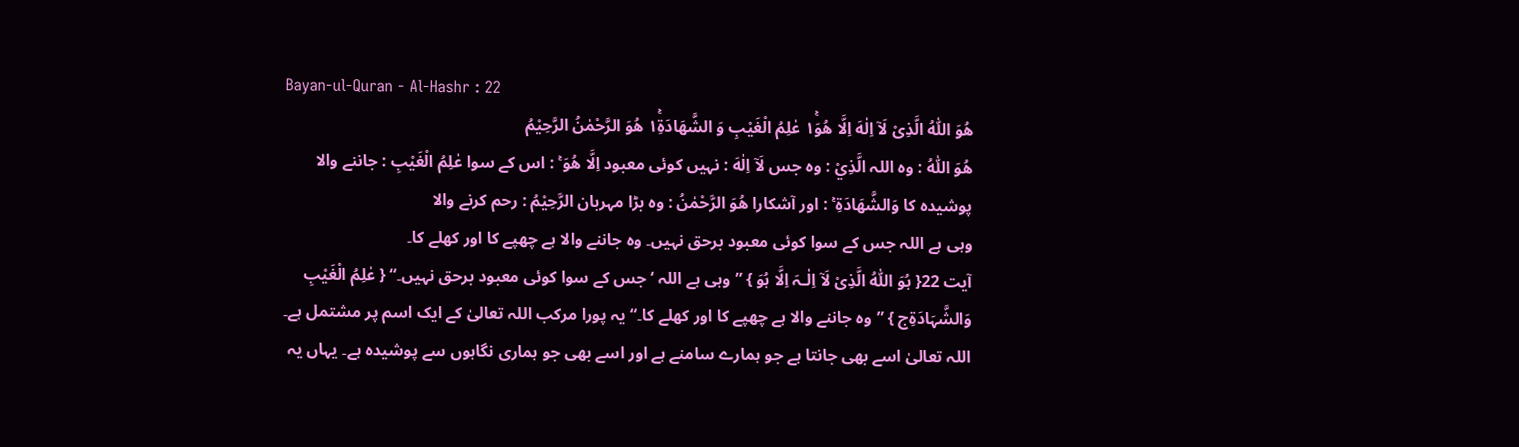Bayan-ul-Quran - Al-Hashr : 22
هُوَ اللّٰهُ الَّذِیْ لَاۤ اِلٰهَ اِلَّا هُوَ١ۚ عٰلِمُ الْغَیْبِ وَ الشَّهَادَةِ١ۚ هُوَ الرَّحْمٰنُ الرَّحِیْمُ
هُوَ اللّٰهُ : وہ اللہ الَّذِيْ : وہ جس لَآ اِلٰهَ : نہیں کوئی معبود اِلَّا هُوَ ۚ : اس کے سوا عٰلِمُ الْغَيْبِ : جاننے والا پوشیدہ کا وَالشَّهَادَةِ ۚ : اور آشکارا هُوَ الرَّحْمٰنُ : وہ بڑا مہربان الرَّحِيْمُ : رحم کرنے والا
وہی ہے اللہ جس کے سوا کوئی معبود برحق نہیں۔ وہ جاننے والا ہے چھپے کا اور کھلے کا۔
آیت 22{ ہُوَ اللّٰہُ الَّذِیْ لَآ اِلٰـہَ اِلَّا ہُوَ } ”وہی ہے اللہ ‘ جس کے سوا کوئی معبود برحق نہیں۔“ { عٰلِمُ الْغَیْبِ وَالشَّہَادَۃِج } ”وہ جاننے والا ہے چھپے کا اور کھلے کا۔“ یہ پورا مرکب اللہ تعالیٰ کے ایک اسم پر مشتمل ہے۔ اللہ تعالیٰ اسے بھی جانتا ہے جو ہمارے سامنے ہے اور اسے بھی جو ہماری نگاہوں سے پوشیدہ ہے۔ یہاں یہ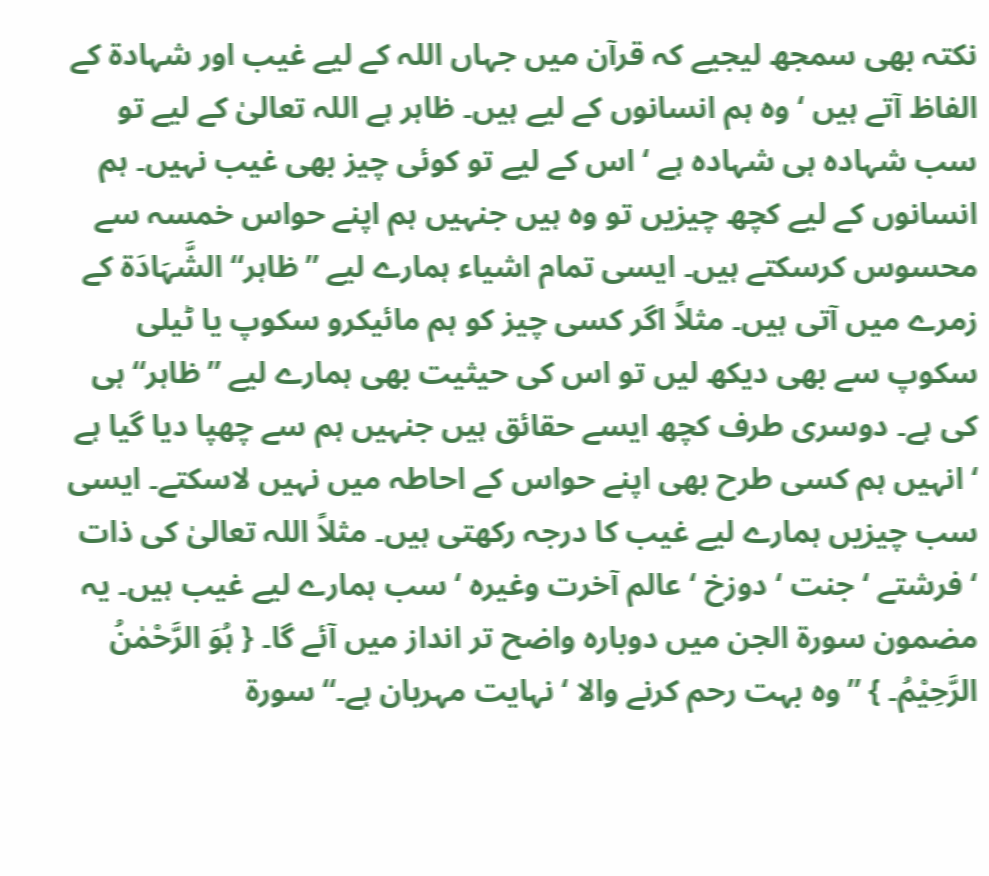نکتہ بھی سمجھ لیجیے کہ قرآن میں جہاں اللہ کے لیے غیب اور شہادۃ کے الفاظ آتے ہیں ‘ وہ ہم انسانوں کے لیے ہیں۔ ظاہر ہے اللہ تعالیٰ کے لیے تو سب شہادہ ہی شہادہ ہے ‘ اس کے لیے تو کوئی چیز بھی غیب نہیں۔ ہم انسانوں کے لیے کچھ چیزیں تو وہ ہیں جنہیں ہم اپنے حواس خمسہ سے محسوس کرسکتے ہیں۔ ایسی تمام اشیاء ہمارے لیے ”ظاہر“ الشَّہَادَۃ کے زمرے میں آتی ہیں۔ مثلاً اگر کسی چیز کو ہم مائیکرو سکوپ یا ٹیلی سکوپ سے بھی دیکھ لیں تو اس کی حیثیت بھی ہمارے لیے ”ظاہر“ ہی کی ہے۔ دوسری طرف کچھ ایسے حقائق ہیں جنہیں ہم سے چھپا دیا گیا ہے ‘ انہیں ہم کسی طرح بھی اپنے حواس کے احاطہ میں نہیں لاسکتے۔ ایسی سب چیزیں ہمارے لیے غیب کا درجہ رکھتی ہیں۔ مثلاً اللہ تعالیٰ کی ذات ‘ فرشتے ‘ جنت ‘ دوزخ ‘ عالم آخرت وغیرہ ‘ سب ہمارے لیے غیب ہیں۔ یہ مضمون سورة الجن میں دوبارہ واضح تر انداز میں آئے گا۔ { ہُوَ الرَّحْمٰنُ الرَّحِیْمُ۔ } ”وہ بہت رحم کرنے والا ‘ نہایت مہربان ہے۔“ سورة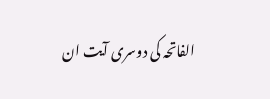الفاتحہ کی دوسری آیت ان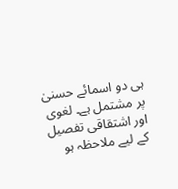ہی دو اسمائے حسنیٰ پر مشتمل ہے۔ لغوی اور اشتقاقی تفصیل کے لیے ملاحظہ ہو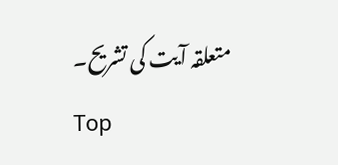متعلقہ آیت کی تشریح۔
Top